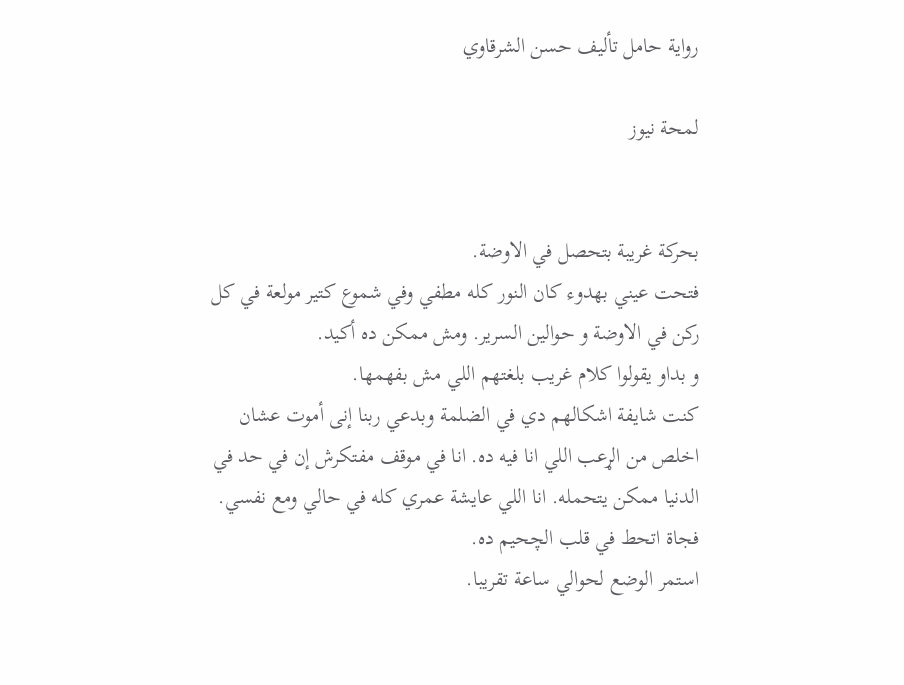رواية حامل تأليف حسن الشرقاوي

لمحة نيوز


بحركة غريبة بتحصل في الاوضة.
فتحت عيني بهدوء كان النور كله مطفي وفي شموع كتير مولعة في كل ركن في الاوضة و حوالين السرير. ومش ممكن ده أكيد.
و بداو يقولوا كلام غريب بلغتهم اللي مش بفهمها.
كنت شايفة اشكالهم دي في الضلمة وبدعي ربنا إنى أموت عشان اخلص من الړعب اللي انا فيه ده. انا في موقف مفتكرش إن في حد في الدنيا ممكن يتحمله. انا اللي عايشة عمري كله في حالي ومع نفسي. فجاة اتحط في قلب الچحيم ده.
استمر الوضع لحوالي ساعة تقريبا.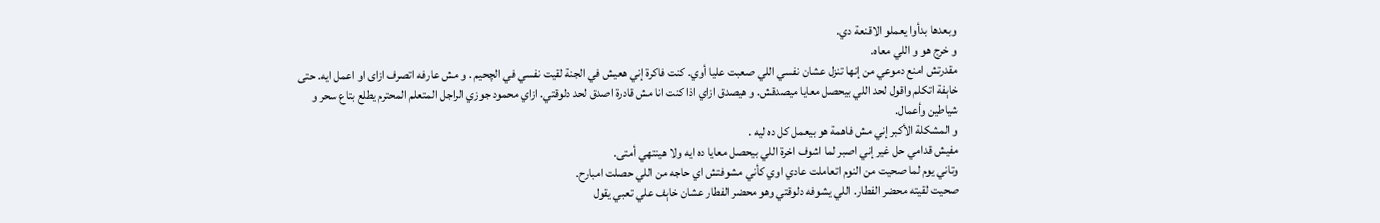وبعدها بدأوا يعملو الاقنعة دي.
و خرج هو و اللي معاه.
مقدرتش امنع دموعي من إنها تنزل عشان نفسي اللي صعبت عليا أوي. كنت فاكرة إني هعيش في الجنة لقيت نفسي في الچحيم . و مش عارفه اتصرف ازاى او اعمل ايه. حتى خاېفة اتكلم واقول لحد اللي بيحصل معايا ميصدقش. و هيصدق ازاي اذا كنت انا مش قادرة اصدق لحد دلوقتي. ازاي محمود جوزي الراجل المتعلم المحترم يطلع بتاع سحر و شياطين وأعمال.
و المشكلة الأكبر إني مش فاهمة هو بيعمل كل ده ليه .
مفيش قدامي حل غير إني اصبر لما اشوف اخرة اللي بيحصل معايا ده ايه ولا هينتهي أمتى.
وتاني يوم لما صحيت من النوم اتعاملت عادي اوي كأني مشوفتش اي حاجه من اللي حصلت امبارح.
صحيت لقيته محضر الفطار. اللي يشوفه دلوقتي وهو محضر الفطار عشان خاېف علي تعبي يقول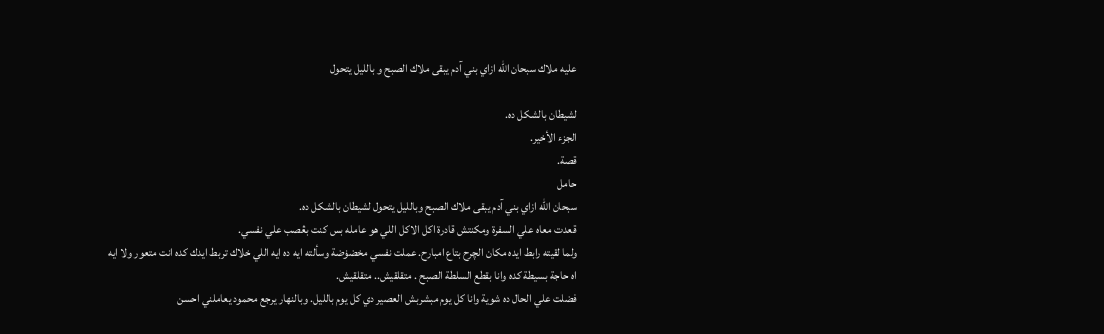عليه ملاك سبحان الله ازاي بني آدم يبقى ملاك الصبح و بالليل يتحول

لشيطان بالشكل ده.
الجزء الأخير.
قصة.
حامل
سبحان الله ازاي بني آدم يبقى ملاك الصبح وبالليل يتحول لشيطان بالشكل ده.
قعدت معاه علي السفرة ومكنتش قادرة اكل الاكل اللي هو عامله بس كنت بڠصب علي نفسي.
ولما لقيته رابط ايده مكان الچرح بتاع امبارح. عملت نفسي مخضۏضة وسألته ايه ده ايه اللي خلاك تربط ايدك كده انت متعور ولا ايه
اه حاجة بسيطة كده وانا بقطع السلطة الصبح . متقلقيش.. متقلقيش.
فضلت علي الحال ده شوية وانا كل يوم مبشربش العصير دي كل يوم بالليل. وبالنهار يرجع محمود يعاملني احسن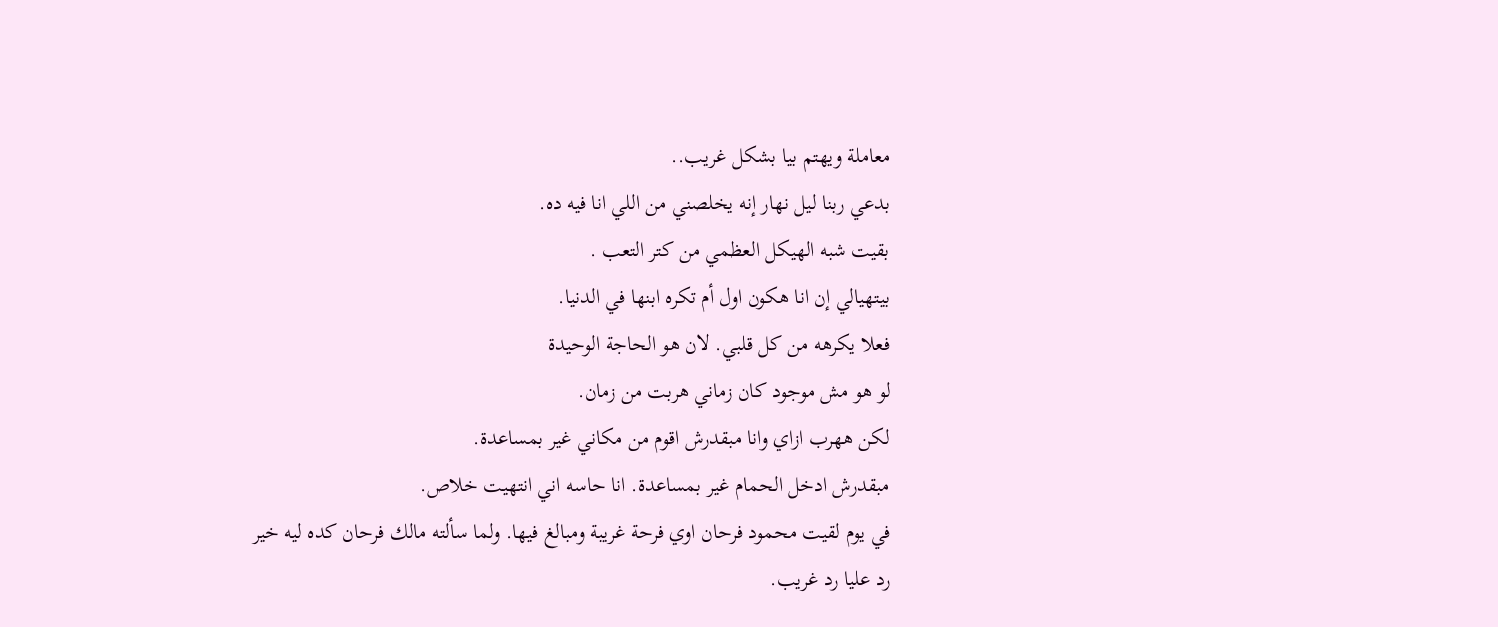معاملة ويهتم بيا بشكل غريب..
بدعي ربنا ليل نهار إنه يخلصني من اللي انا فيه ده.
بقيت شبه الهيكل العظمي من كتر التعب .
بيتهيالي إن انا هكون اول أم تكره ابنها في الدنيا.
فعلا يكرهه من كل قلبي. لان هو الحاجة الوحيدة
لو هو مش موجود كان زماني هربت من زمان.
لكن ههرب ازاي وانا مبقدرش اقوم من مكاني غير بمساعدة.
مبقدرش ادخل الحمام غير بمساعدة. انا حاسه اني انتهيت خلاص.
في يوم لقيت محمود فرحان اوي فرحة غريبة ومبالغ فيها. ولما سألته مالك فرحان كده ليه خير
رد عليا رد غريب.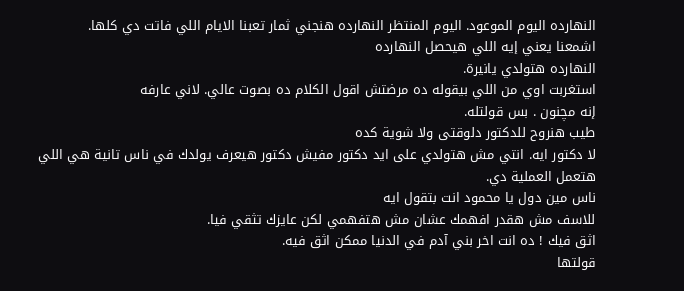النهارده اليوم الموعود. اليوم المنتظر النهارده هنجني ثمار تعبنا الايام اللي فاتت دي كلها.
اشمعنا يعني إيه اللي هيحصل النهارده
النهارده هتولدي يانيرة.
استغربت اوي من اللي بيقوله ده مرضتش اقول الكلام ده بصوت عالي. لاني عارفه
إنه مچنون . بس قولتله.
طيب هنروح للدكتور دلوقتى ولا شوية كده
لا دكتور ايه. انتي مش هتولدي على ايد دكتور مفيش دكتور هيعرف يولدك في ناس تانية هي اللي هتعمل العملية دي.
ناس مين دول يا محمود انت بتقول ايه
للاسف مش هقدر افهمك عشان مش هتفهمي لكن عايزك تثقي فيا.
اثق فيك ! ده انت اخر بني آدم في الدنيا ممكن اثق فيه.
قولتها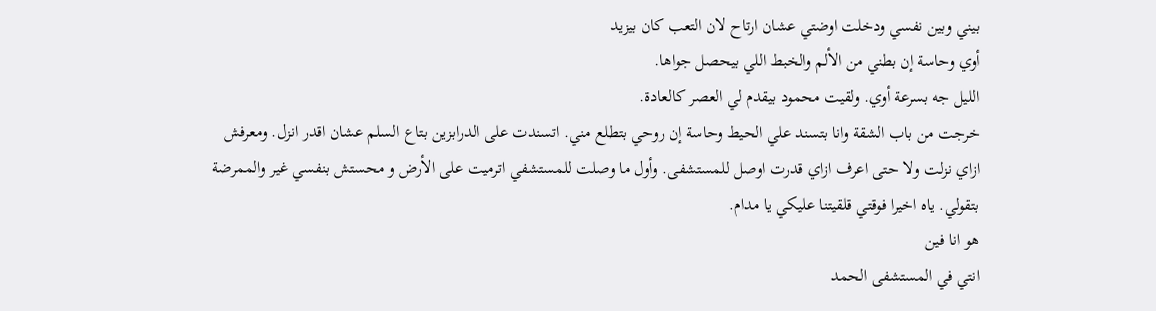بيني وبين نفسي ودخلت اوضتي عشان ارتاح لان التعب كان بيزيد
أوي وحاسة إن بطني من الألم والخبط اللي بيحصل جواها.
الليل جه بسرعة أوي. ولقيت محمود بيقدم لي العصر كالعادة.
خرجت من باب الشقة وانا بتسند علي الحيط وحاسة إن روحي بتطلع مني. اتسندت على الدرابزين بتاع السلم عشان اقدر انزل. ومعرفش ازاي نزلت ولا حتى اعرف ازاي قدرت اوصل للمستشفى. وأول ما وصلت للمستشفي اترميت على الأرض و محستش بنفسي غير والممرضة بتقولي. ياه اخيرا فوقتي قلقيتنا عليكي يا مدام.
هو انا فين
انتي في المستشفى الحمد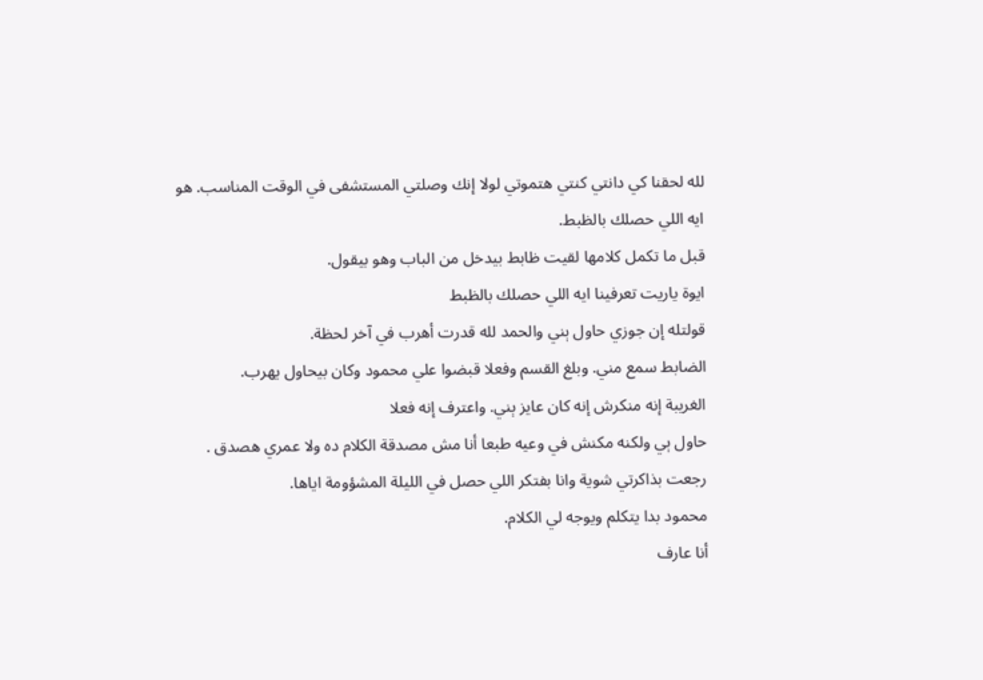لله لحقنا كي دانتي كنتي ھتموتي لولا إنك وصلتي المستشفى في الوقت المناسب. هو ايه اللي حصلك بالظبط.
قبل ما تكمل كلامها لقيت ظابط بيدخل من الباب وهو بيقول.
ايوة ياريت تعرفينا ايه اللي حصلك بالظبط
قولتله إن جوزي حاول ېني والحمد لله قدرت أهرب في آخر لحظة.
الضابط سمع مني. وبلغ القسم وفعلا قبضوا علي محمود وكان بيحاول يهرب.
الغريبة إنه منكرش إنه كان عايز ېني. واعترف إنه فعلا
حاول ېي ولكنه مكنش في وعيه طبعا أنا مش مصدقة الكلام ده ولا عمري هصدق .
رجعت بذاكرتي شوية وانا بفتكر اللي حصل في الليلة المشؤومة اياها.
محمود بدا يتكلم ويوجه لي الكلام.
أنا عارف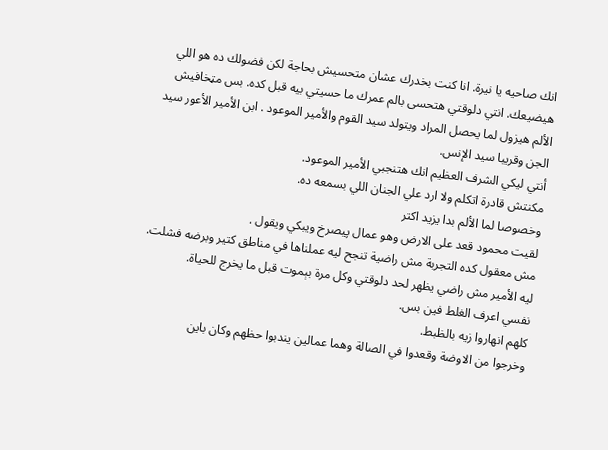انك صاحيه يا نيرة. انا كنت بخدرك عشان متحسيش بحاجة لكن فضولك ده هو اللي هيضيعك. انتي دلوقتي هتحسى بالم عمرك ما حسيتي بيه قبل كده. بس مټخافيش الألم هيزول لما يحصل المراد ويتولد سيد القوم والأمير الموعود . ابن الأمير الأعور سيد الجن وقريبا سيد الإنس.
أنتي ليكي الشرف العظيم انك هتنجبي الأمير الموعود.
مكنتش قادرة اتكلم ولا ارد علي الجنان اللي بسمعه ده.
وخصوصا لما الألم بدا يزيد اكتر
لقيت محمود قعد على الارض وهو عمال پيصرخ ويبكي ويقول .
مش معقول كده التجربة مش راضية تنجح ليه عملناها في مناطق كتير وبرضه فشلت. ليه الأمير مش راضي يظهر لحد دلوقتي وكل مرة بېموت قبل ما يخرج للحياة.
نفسي اعرف الغلط فين بس.
كلهم انهاروا زيه بالظبط.
وخرجوا من الاوضة وقعدوا في الصالة وهما عمالين يندبوا حظهم وكان باين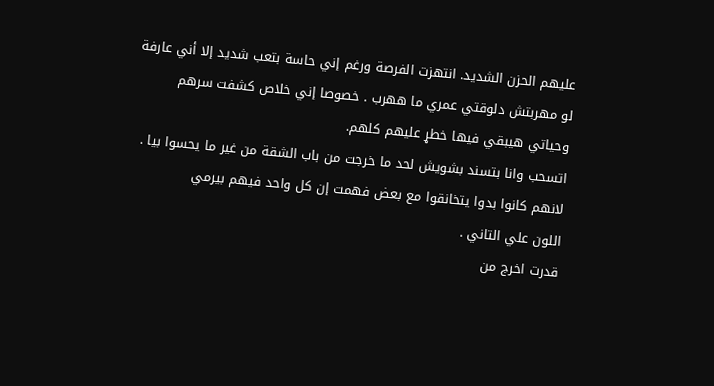عليهم الحزن الشديد. انتهزت الفرصة ورغم إني حاسة بتعب شديد إلا أني عارفة لو مهربتش دلوقتي عمري ما ههرب . خصوصا إني خلاص كشفت سرهم وحياتي هيبقي فيها خطړ عليهم كلهم.
اتسحب وانا بتسند بشويش لحد ما خرجت من باب الشقة من غير ما يحسوا بيا . لانهم كانوا بدوا يتخانقوا مع بعض فهمت إن كل واحد فيهم بيرمي
اللون علي التاني .
قدرت اخرج من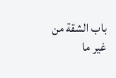باب الشقة من غير ما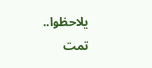يلاحظوا..
تمت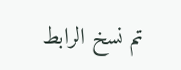تم نسخ الرابط